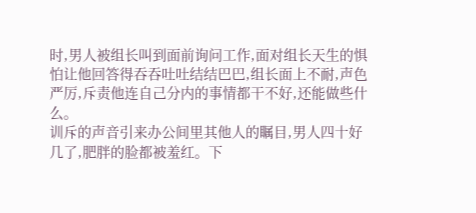时,男人被组长叫到面前询问工作,面对组长天生的惧怕让他回答得吞吞吐吐结结巴巴,组长面上不耐,声色严厉,斥责他连自己分内的事情都干不好,还能做些什么。
训斥的声音引来办公间里其他人的瞩目,男人四十好几了,肥胖的脸都被羞红。下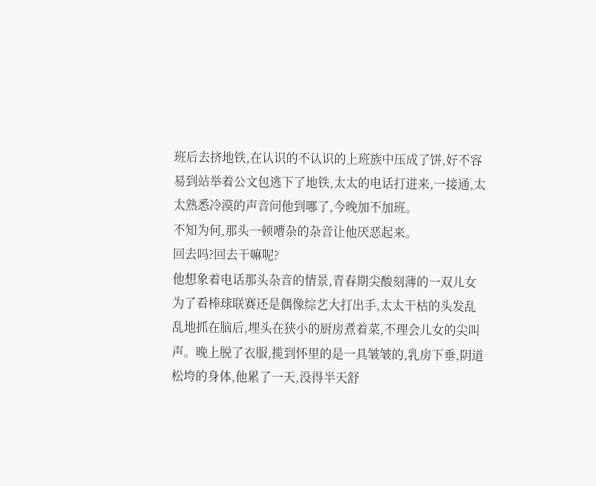班后去挤地铁,在认识的不认识的上班族中压成了饼,好不容易到站举着公文包逃下了地铁,太太的电话打进来,一接通,太太熟悉冷漠的声音问他到哪了,今晚加不加班。
不知为何,那头一顿嘈杂的杂音让他厌恶起来。
回去吗?回去干嘛呢?
他想象着电话那头杂音的情景,青春期尖酸刻薄的一双儿女为了看棒球联赛还是偶像综艺大打出手,太太干枯的头发乱乱地抓在脑后,埋头在狭小的厨房煮着菜,不理会儿女的尖叫声。晚上脱了衣服,揽到怀里的是一具皱皱的,乳房下垂,阴道松垮的身体,他累了一天,没得半天舒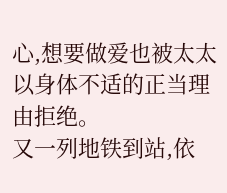心,想要做爱也被太太以身体不适的正当理由拒绝。
又一列地铁到站,依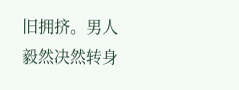旧拥挤。男人毅然决然转身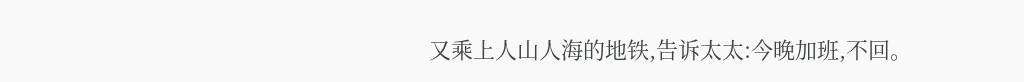又乘上人山人海的地铁,告诉太太:今晚加班,不回。